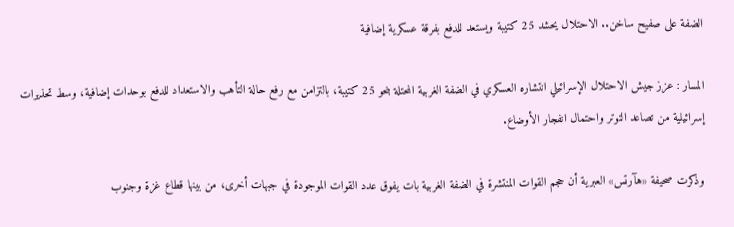الضفة على صفيح ساخن.. الاحتلال يحشد 25 كتيبة ويستعد للدفع بفرقة عسكرية إضافية

المسار : عزز جيش الاحتلال الإسرائيلي انتشاره العسكري في الضفة الغربية المحتلة بنحو 25 كتيبة، بالتزامن مع رفع حالة التأهب والاستعداد للدفع بوحدات إضافية، وسط تحذيرات إسرائيلية من تصاعد التوتر واحتمال انفجار الأوضاع.

وذكرت صحيفة «هآرتس» العبرية أن حجم القوات المنتشرة في الضفة الغربية بات يفوق عدد القوات الموجودة في جبهات أخرى، من بينها قطاع غزة وجنوب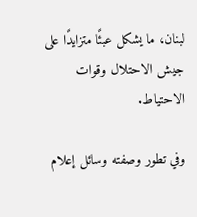لبنان، ما يشكل عبئًا متزايدًا على جيش الاحتلال وقوات الاحتياط.

وفي تطور وصفته وسائل إعلام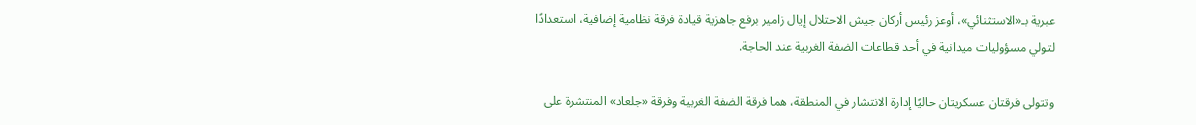عبرية بـ«الاستثنائي»، أوعز رئيس أركان جيش الاحتلال إيال زامير برفع جاهزية قيادة فرقة نظامية إضافية، استعدادًا لتولي مسؤوليات ميدانية في أحد قطاعات الضفة الغربية عند الحاجة.

وتتولى فرقتان عسكريتان حاليًا إدارة الانتشار في المنطقة، هما فرقة الضفة الغربية وفرقة «جلعاد» المنتشرة على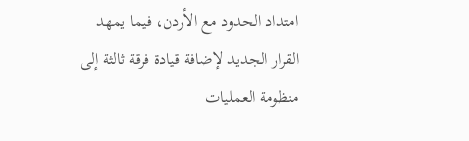امتداد الحدود مع الأردن، فيما يمهد القرار الجديد لإضافة قيادة فرقة ثالثة إلى منظومة العمليات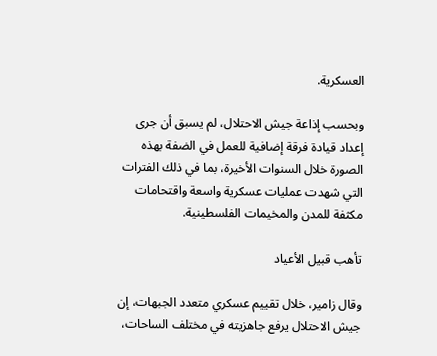العسكرية.

وبحسب إذاعة جيش الاحتلال، لم يسبق أن جرى إعداد قيادة فرقة إضافية للعمل في الضفة بهذه الصورة خلال السنوات الأخيرة، بما في ذلك الفترات التي شهدت عمليات عسكرية واسعة واقتحامات مكثفة للمدن والمخيمات الفلسطينية.

تأهب قبيل الأعياد

وقال زامير، خلال تقييم عسكري متعدد الجبهات، إن جيش الاحتلال يرفع جاهزيته في مختلف الساحات،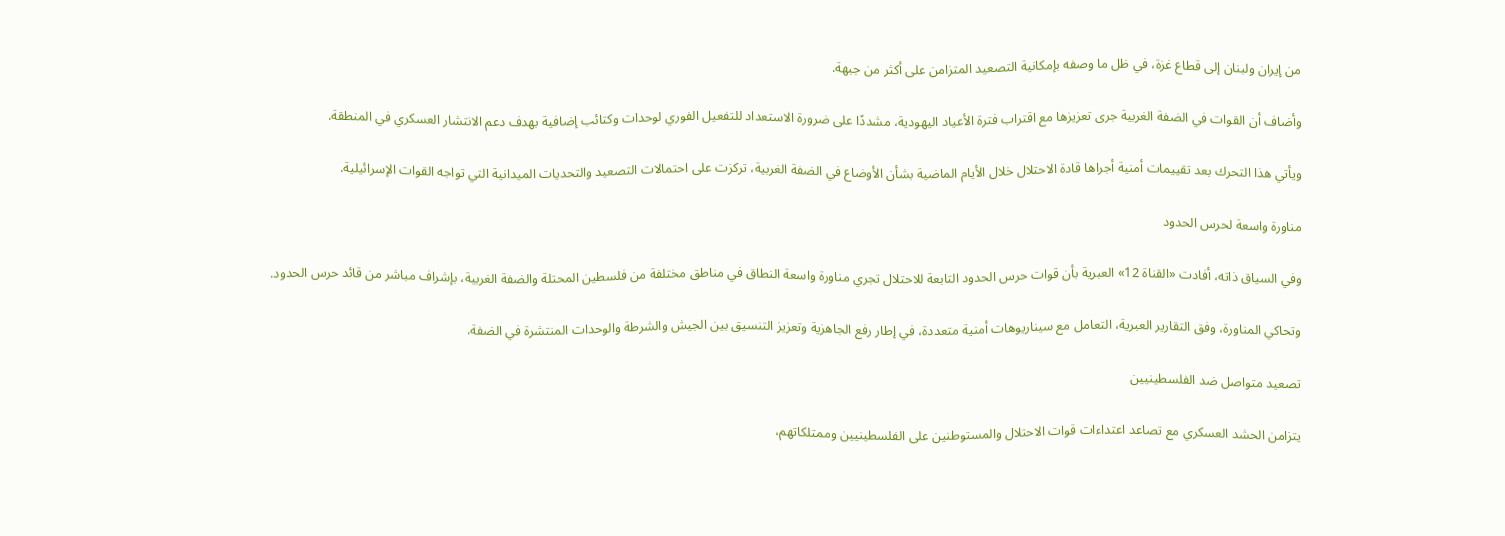من إيران ولبنان إلى قطاع غزة، في ظل ما وصفه بإمكانية التصعيد المتزامن على أكثر من جبهة.

وأضاف أن القوات في الضفة الغربية جرى تعزيزها مع اقتراب فترة الأعياد اليهودية، مشددًا على ضرورة الاستعداد للتفعيل الفوري لوحدات وكتائب إضافية بهدف دعم الانتشار العسكري في المنطقة.

ويأتي هذا التحرك بعد تقييمات أمنية أجراها قادة الاحتلال خلال الأيام الماضية بشأن الأوضاع في الضفة الغربية، تركزت على احتمالات التصعيد والتحديات الميدانية التي تواجه القوات الإسرائيلية.

مناورة واسعة لحرس الحدود

وفي السياق ذاته، أفادت «القناة 12» العبرية بأن قوات حرس الحدود التابعة للاحتلال تجري مناورة واسعة النطاق في مناطق مختلفة من فلسطين المحتلة والضفة الغربية، بإشراف مباشر من قائد حرس الحدود.

وتحاكي المناورة، وفق التقارير العبرية، التعامل مع سيناريوهات أمنية متعددة، في إطار رفع الجاهزية وتعزيز التنسيق بين الجيش والشرطة والوحدات المنتشرة في الضفة.

تصعيد متواصل ضد الفلسطينيين

يتزامن الحشد العسكري مع تصاعد اعتداءات قوات الاحتلال والمستوطنين على الفلسطينيين وممتلكاتهم،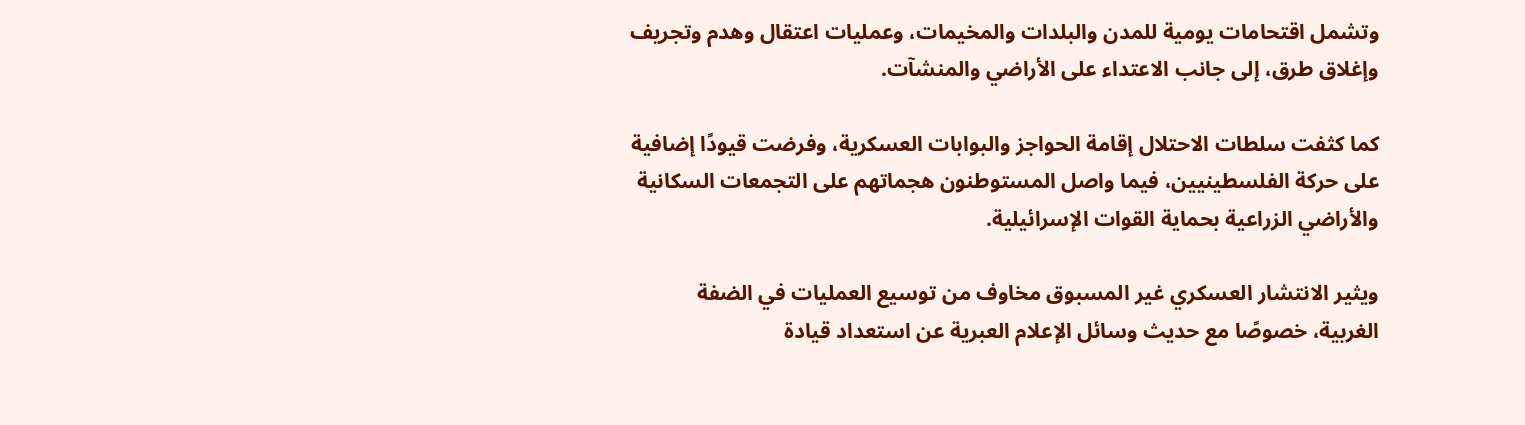وتشمل اقتحامات يومية للمدن والبلدات والمخيمات، وعمليات اعتقال وهدم وتجريف وإغلاق طرق، إلى جانب الاعتداء على الأراضي والمنشآت.

كما كثفت سلطات الاحتلال إقامة الحواجز والبوابات العسكرية، وفرضت قيودًا إضافية على حركة الفلسطينيين، فيما واصل المستوطنون هجماتهم على التجمعات السكانية والأراضي الزراعية بحماية القوات الإسرائيلية.

ويثير الانتشار العسكري غير المسبوق مخاوف من توسيع العمليات في الضفة الغربية، خصوصًا مع حديث وسائل الإعلام العبرية عن استعداد قيادة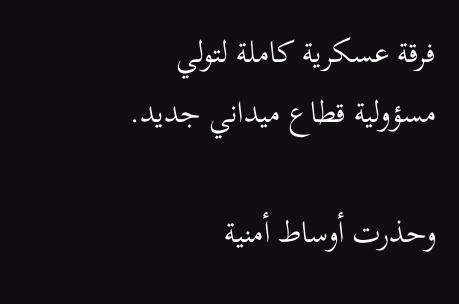فرقة عسكرية كاملة لتولي مسؤولية قطاع ميداني جديد.

وحذرت أوساط أمنية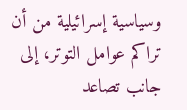وسياسية إسرائيلية من أن تراكم عوامل التوتر، إلى جانب تصاعد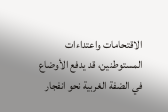الاقتحامات واعتداءات المستوطنين، قد يدفع الأوضاع في الضفة الغربية نحو انفجار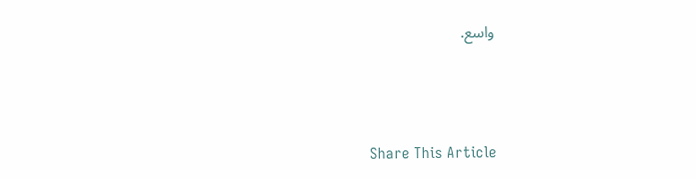واسع.



Share This Article